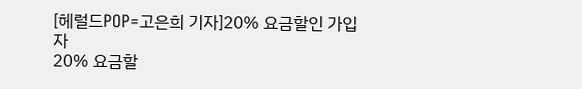[헤럴드POP=고은희 기자]20% 요금할인 가입자
20% 요금할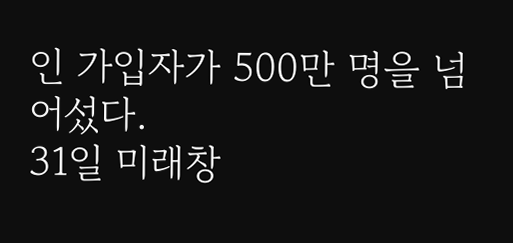인 가입자가 500만 명을 넘어섰다.
31일 미래창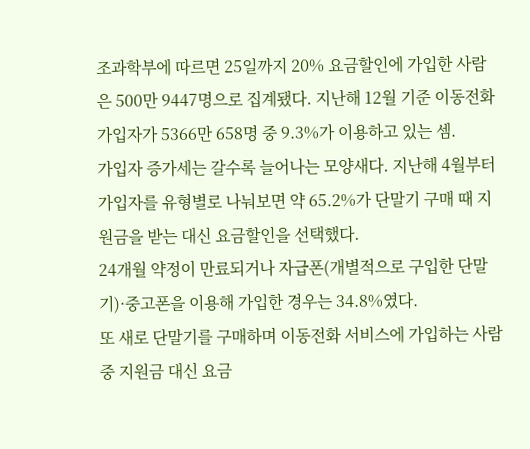조과학부에 따르면 25일까지 20% 요금할인에 가입한 사람은 500만 9447명으로 집계됐다. 지난해 12월 기준 이동전화 가입자가 5366만 658명 중 9.3%가 이용하고 있는 셈.
가입자 증가세는 갈수록 늘어나는 모양새다. 지난해 4월부터 가입자를 유형별로 나눠보면 약 65.2%가 단말기 구매 때 지원금을 받는 대신 요금할인을 선택했다.
24개월 약정이 만료되거나 자급폰(개별적으로 구입한 단말기)·중고폰을 이용해 가입한 경우는 34.8%였다.
또 새로 단말기를 구매하며 이동전화 서비스에 가입하는 사람 중 지원금 대신 요금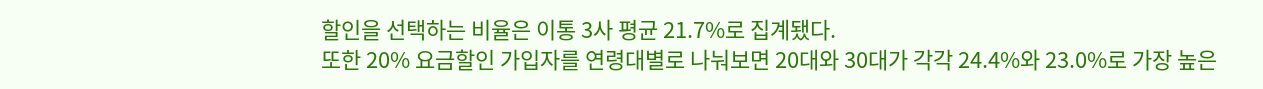할인을 선택하는 비율은 이통 3사 평균 21.7%로 집계됐다.
또한 20% 요금할인 가입자를 연령대별로 나눠보면 20대와 30대가 각각 24.4%와 23.0%로 가장 높은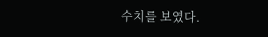수치를 보였다.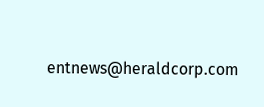entnews@heraldcorp.com